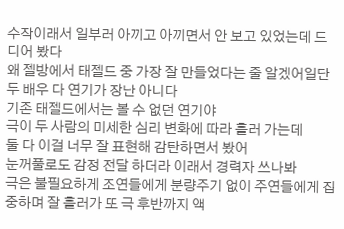수작이래서 일부러 아끼고 아끼면서 안 보고 있었는데 드디어 봤다
왜 젤방에서 태젤드 중 가장 잘 만들었다는 줄 알겠어일단 두 배우 다 연기가 장난 아니다
기존 태젤드에서는 볼 수 없던 연기야
극이 두 사람의 미세한 심리 변화에 따라 흘러 가는데
둘 다 이걸 너무 잘 표현해 감탄하면서 봤어
눈꺼풀로도 감정 전달 하더라 이래서 경력자 쓰나봐
극은 불필요하게 조연들에게 분량주기 없이 주연들에게 집중하며 잘 흘러가 또 극 후반까지 액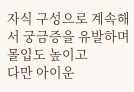자식 구성으로 계속해서 궁금증을 유발하며 몰입도 높이고
다만 아이운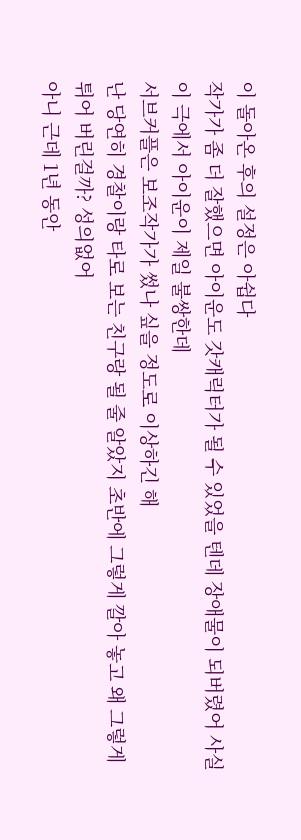이 돌아온 후의 설정은 아쉽다
작가가 좀 더 잘했으면 아이운도 갓캐릭터가 될 수 있었을 텐데 장애물이 되버렸어 사실 이 극에서 아이운이 제일 불쌍한데
서브커플은 보조작가가 썼나 싶을 정도로 이상하긴 해
난 당연히 경찰이랑 타로 보는 친구랑 될 줄 알았지 초반에 그렇게 깔아 놓고 왜 그렇게 튀어 버린걸까? 성의없어
아니 근데 1년 동안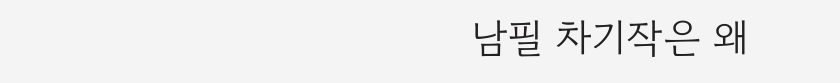남필 차기작은 왜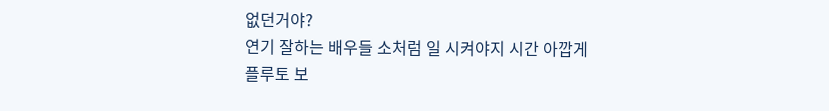없던거야?
연기 잘하는 배우들 소처럼 일 시켜야지 시간 아깝게
플루토 보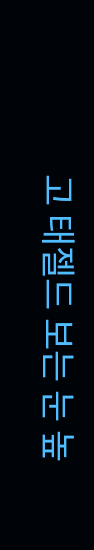고 태젤드 보는 눈 높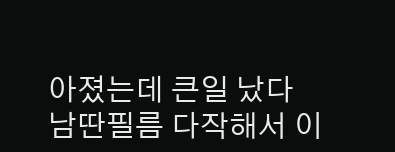아졌는데 큰일 났다
남딴필름 다작해서 이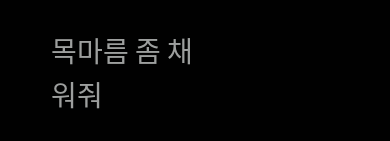목마름 좀 채워줘